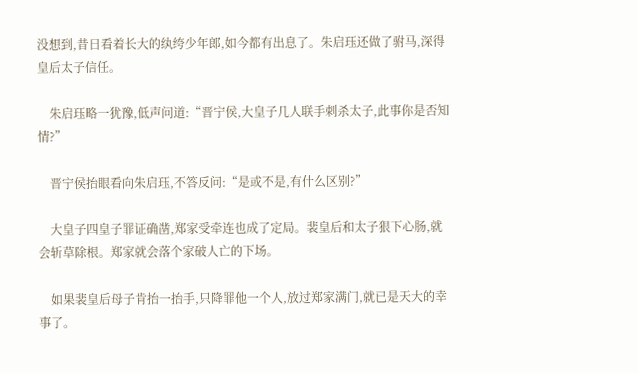没想到,昔日看着长大的纨绔少年郎,如今都有出息了。朱启珏还做了驸马,深得皇后太子信任。

    朱启珏略一犹豫,低声问道:“晋宁侯,大皇子几人联手刺杀太子,此事你是否知情?”

    晋宁侯抬眼看向朱启珏,不答反问:“是或不是,有什么区别?”

    大皇子四皇子罪证确凿,郑家受牵连也成了定局。裴皇后和太子狠下心肠,就会斩草除根。郑家就会落个家破人亡的下场。

    如果裴皇后母子肯抬一抬手,只降罪他一个人,放过郑家满门,就已是天大的幸事了。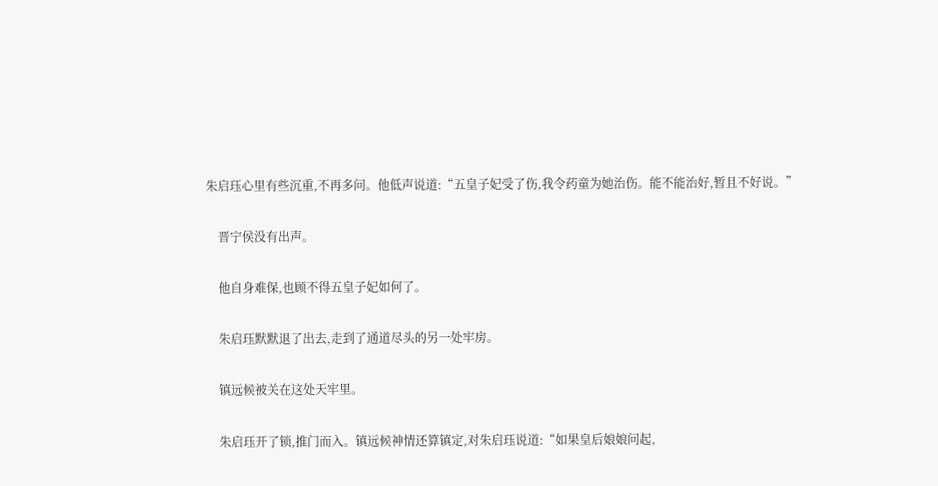朱启珏心里有些沉重,不再多问。他低声说道:“五皇子妃受了伤,我令药童为她治伤。能不能治好,暂且不好说。”

    晋宁侯没有出声。

    他自身难保,也顾不得五皇子妃如何了。

    朱启珏默默退了出去,走到了通道尽头的另一处牢房。

    镇远候被关在这处天牢里。

    朱启珏开了锁,推门而入。镇远候神情还算镇定,对朱启珏说道:“如果皇后娘娘问起,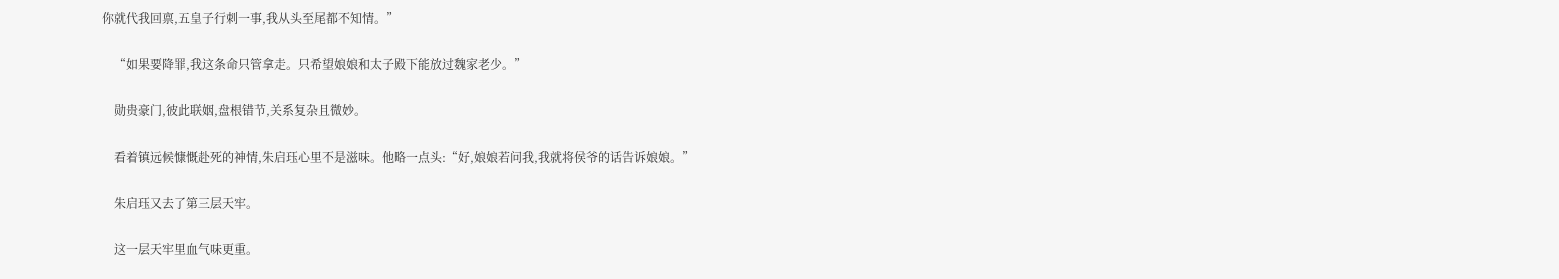你就代我回禀,五皇子行刺一事,我从头至尾都不知情。”

    “如果要降罪,我这条命只管拿走。只希望娘娘和太子殿下能放过魏家老少。”

    勋贵豪门,彼此联姻,盘根错节,关系复杂且微妙。

    看着镇远候慷慨赴死的神情,朱启珏心里不是滋味。他略一点头:“好,娘娘若问我,我就将侯爷的话告诉娘娘。”

    朱启珏又去了第三层天牢。

    这一层天牢里血气味更重。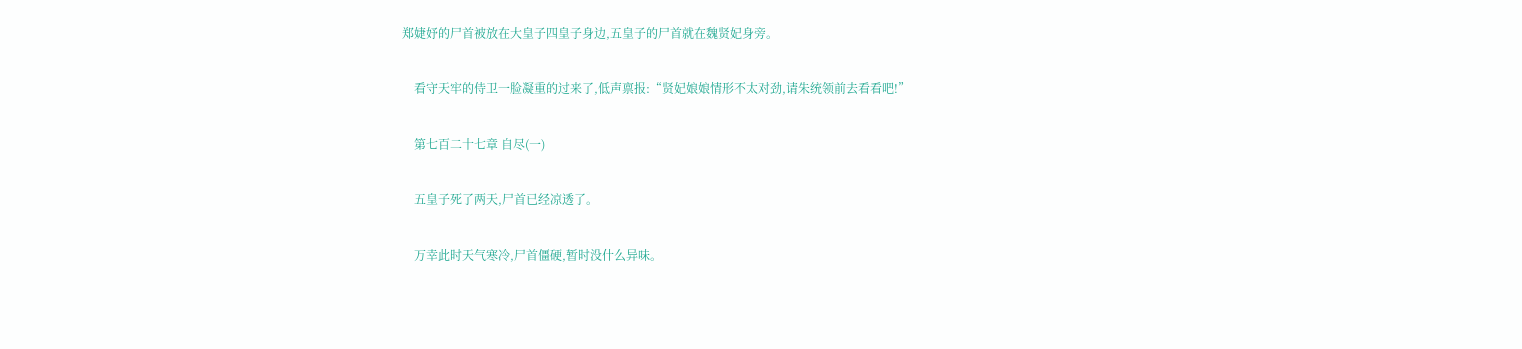郑婕妤的尸首被放在大皇子四皇子身边,五皇子的尸首就在魏贤妃身旁。

    看守天牢的侍卫一脸凝重的过来了,低声禀报:“贤妃娘娘情形不太对劲,请朱统领前去看看吧!”

    第七百二十七章 自尽(一)

    五皇子死了两天,尸首已经凉透了。

    万幸此时天气寒冷,尸首僵硬,暂时没什么异味。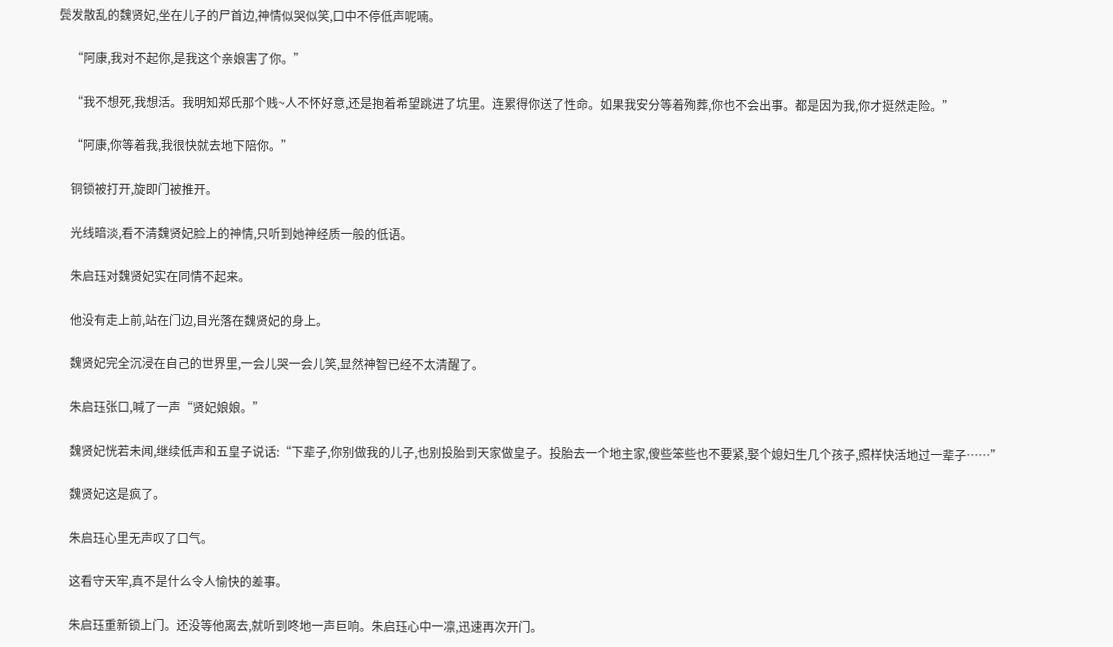鬓发散乱的魏贤妃,坐在儿子的尸首边,神情似哭似笑,口中不停低声呢喃。

    “阿康,我对不起你,是我这个亲娘害了你。”

    “我不想死,我想活。我明知郑氏那个贱~人不怀好意,还是抱着希望跳进了坑里。连累得你送了性命。如果我安分等着殉葬,你也不会出事。都是因为我,你才挺然走险。”

    “阿康,你等着我,我很快就去地下陪你。”

    铜锁被打开,旋即门被推开。

    光线暗淡,看不清魏贤妃脸上的神情,只听到她神经质一般的低语。

    朱启珏对魏贤妃实在同情不起来。

    他没有走上前,站在门边,目光落在魏贤妃的身上。

    魏贤妃完全沉浸在自己的世界里,一会儿哭一会儿笑,显然神智已经不太清醒了。

    朱启珏张口,喊了一声“贤妃娘娘。”

    魏贤妃恍若未闻,继续低声和五皇子说话:“下辈子,你别做我的儿子,也别投胎到天家做皇子。投胎去一个地主家,傻些笨些也不要紧,娶个媳妇生几个孩子,照样快活地过一辈子……”

    魏贤妃这是疯了。

    朱启珏心里无声叹了口气。

    这看守天牢,真不是什么令人愉快的差事。

    朱启珏重新锁上门。还没等他离去,就听到咚地一声巨响。朱启珏心中一凛,迅速再次开门。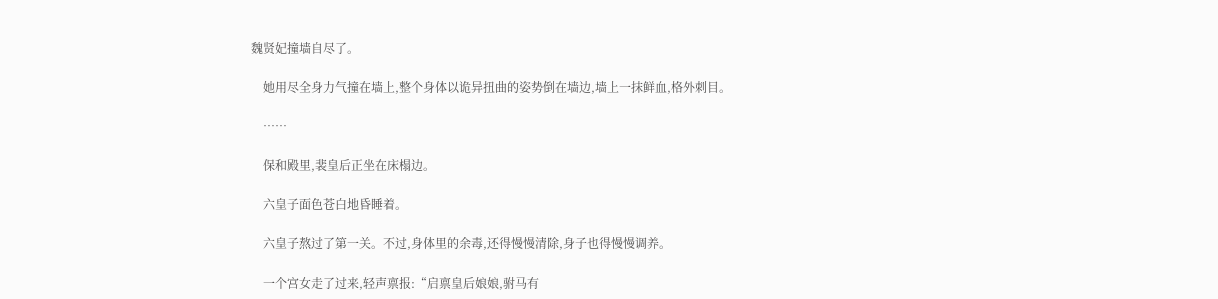魏贤妃撞墙自尽了。

    她用尽全身力气撞在墙上,整个身体以诡异扭曲的姿势倒在墙边,墙上一抹鲜血,格外刺目。

    ……

    保和殿里,裴皇后正坐在床榻边。

    六皇子面色苍白地昏睡着。

    六皇子熬过了第一关。不过,身体里的余毒,还得慢慢清除,身子也得慢慢调养。

    一个宫女走了过来,轻声禀报:“启禀皇后娘娘,驸马有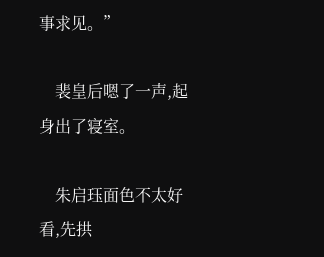事求见。”

    裴皇后嗯了一声,起身出了寝室。

    朱启珏面色不太好看,先拱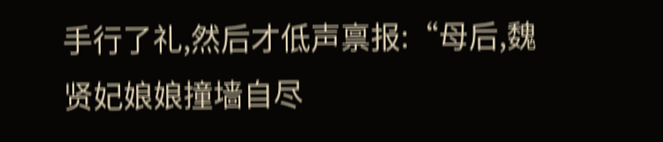手行了礼,然后才低声禀报:“母后,魏贤妃娘娘撞墙自尽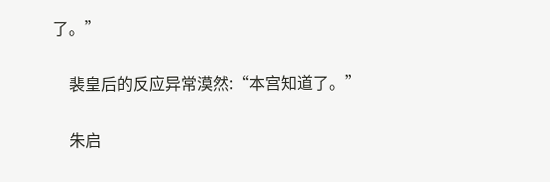了。”

    裴皇后的反应异常漠然:“本宫知道了。”

    朱启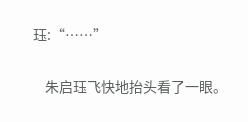珏:“……”

    朱启珏飞快地抬头看了一眼。